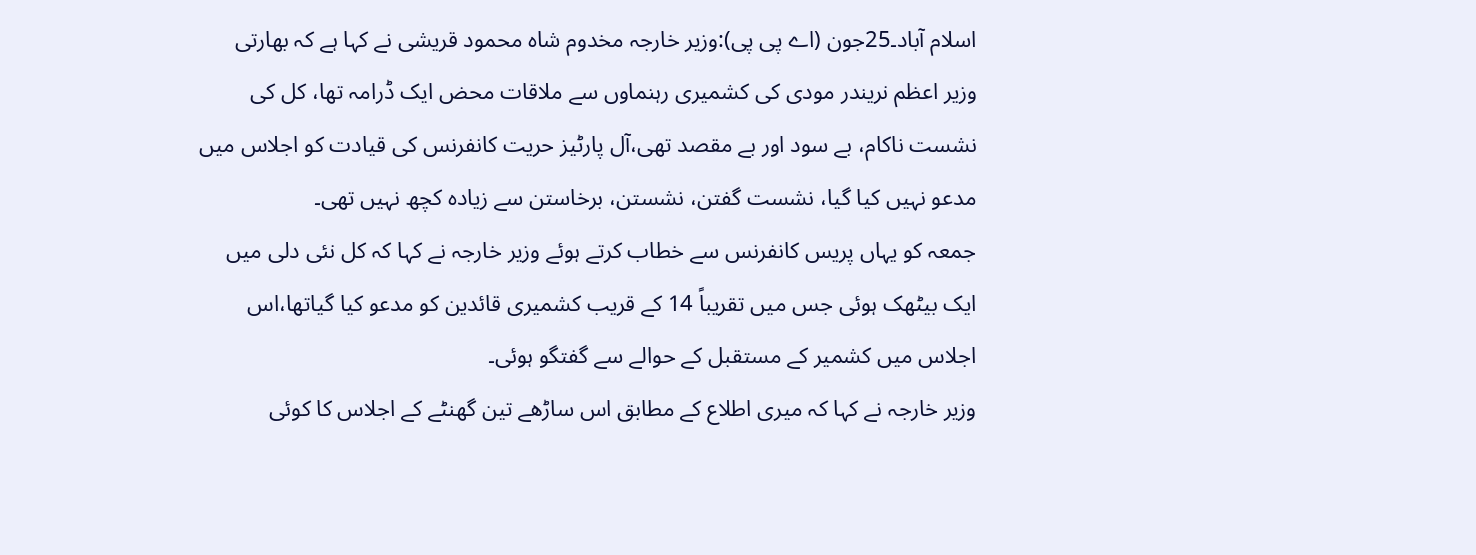اسلام آباد۔25جون (اے پی پی):وزیر خارجہ مخدوم شاہ محمود قریشی نے کہا ہے کہ بھارتی وزیر اعظم نریندر مودی کی کشمیری رہنماوں سے ملاقات محض ایک ڈرامہ تھا، کل کی نشست ناکام، بے سود اور بے مقصد تھی،آل پارٹیز حریت کانفرنس کی قیادت کو اجلاس میں مدعو نہیں کیا گیا، نشست گفتن، نشستن، برخاستن سے زیادہ کچھ نہیں تھی۔
جمعہ کو یہاں پریس کانفرنس سے خطاب کرتے ہوئے وزیر خارجہ نے کہا کہ کل نئی دلی میں ایک بیٹھک ہوئی جس میں تقریباً 14 کے قریب کشمیری قائدین کو مدعو کیا گیاتھا،اس اجلاس میں کشمیر کے مستقبل کے حوالے سے گفتگو ہوئی۔
وزیر خارجہ نے کہا کہ میری اطلاع کے مطابق اس ساڑھے تین گھنٹے کے اجلاس کا کوئی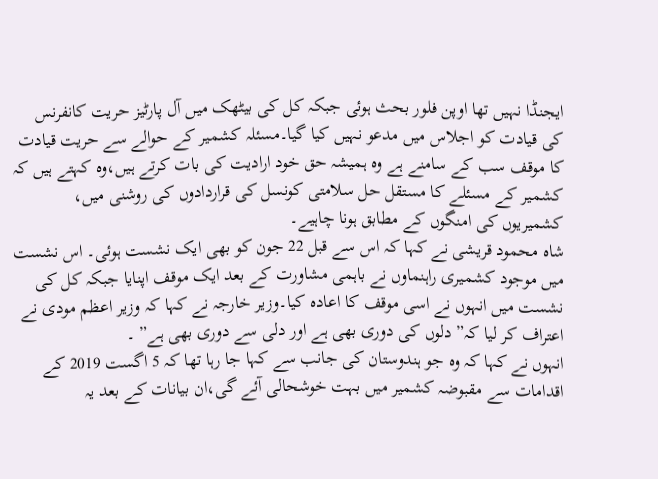ایجنڈا نہیں تھا اوپن فلور بحث ہوئی جبکہ کل کی بیٹھک میں آل پارٹیز حریت کانفرنس کی قیادت کو اجلاس میں مدعو نہیں کیا گیا۔مسئلہ کشمیر کے حوالے سے حریت قیادت کا موقف سب کے سامنے ہے وہ ہمیشہ حق خود ارادیت کی بات کرتے ہیں،وہ کہتے ہیں کہ کشمیر کے مسئلے کا مستقل حل سلامتی کونسل کی قراردادوں کی روشنی میں، کشمیریوں کی امنگوں کے مطابق ہونا چاہیے۔
شاہ محمود قریشی نے کہا کہ اس سے قبل 22 جون کو بھی ایک نشست ہوئی۔ اس نشست میں موجود کشمیری راہنماوں نے باہمی مشاورت کے بعد ایک موقف اپنایا جبکہ کل کی نشست میں انہوں نے اسی موقف کا اعادہ کیا۔وزیر خارجہ نے کہا کہ وزیر اعظم مودی نے اعتراف کر لیا کہ” دلوں کی دوری بھی ہے اور دلی سے دوری بھی ہے” ۔
انہوں نے کہا کہ وہ جو ہندوستان کی جانب سے کہا جا رہا تھا کہ 5 اگست 2019 کے اقدامات سے مقبوضہ کشمیر میں بہت خوشحالی آئے گی،ان بیانات کے بعد یہ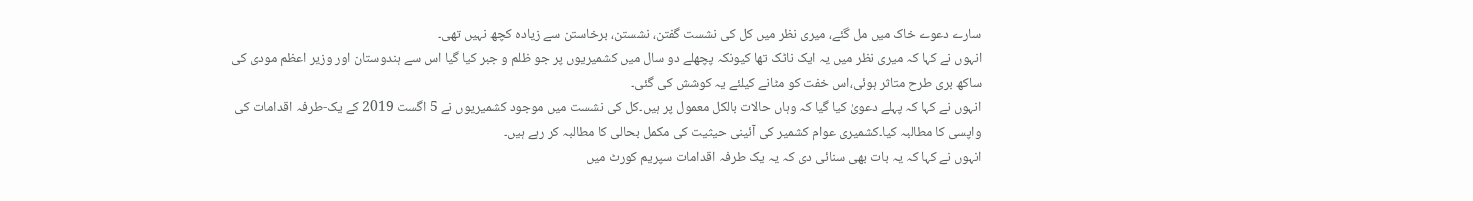سارے دعوے خاک میں مل گئے، میری نظر میں کل کی نشست گفتن، نشستن، برخاستن سے زیادہ کچھ نہیں تھی۔
انہوں نے کہا کہ میری نظر میں یہ ایک ناٹک تھا کیونکہ پچھلے دو سال میں کشمیریوں پر جو ظلم و جبر کیا گیا اس سے ہندوستان اور وزیر اعظم مودی کی ساکھ بری طرح متاثر ہوئی،اس خفت کو مٹانے کیلئے یہ کوشش کی گئی۔
انہوں نے کہا کہ پہلے دعویٰ کیا گیا کہ وہاں حالات بالکل معمول پر ہیں۔کل کی نشست میں موجود کشمیریوں نے 5 اگست 2019 کے یک-طرفہ اقدامات کی واپسی کا مطالبہ کیا۔کشمیری عوام کشمیر کی آئینی حیثیت کی مکمل بحالی کا مطالبہ کر رہے ہیں۔
انہوں نے کہا کہ یہ بات بھی سنائی دی کہ یہ یک طرفہ اقدامات سپریم کورٹ میں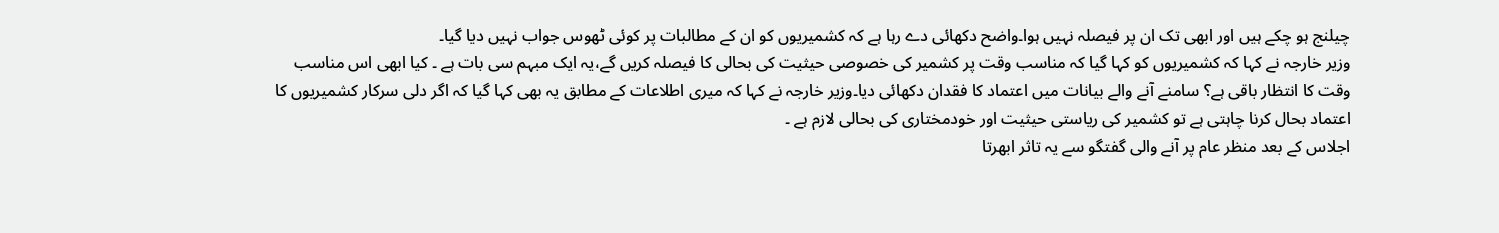چیلنج ہو چکے ہیں اور ابھی تک ان پر فیصلہ نہیں ہوا۔واضح دکھائی دے رہا ہے کہ کشمیریوں کو ان کے مطالبات پر کوئی ٹھوس جواب نہیں دیا گیا۔
وزیر خارجہ نے کہا کہ کشمیریوں کو کہا گیا کہ مناسب وقت پر کشمیر کی خصوصی حیثیت کی بحالی کا فیصلہ کریں گے،یہ ایک مبہم سی بات ہے ۔ کیا ابھی اس مناسب وقت کا انتظار باقی ہے؟ سامنے آنے والے بیانات میں اعتماد کا فقدان دکھائی دیا۔وزیر خارجہ نے کہا کہ میری اطلاعات کے مطابق یہ بھی کہا گیا کہ اگر دلی سرکار کشمیریوں کا اعتماد بحال کرنا چاہتی ہے تو کشمیر کی ریاستی حیثیت اور خودمختاری کی بحالی لازم ہے ۔
اجلاس کے بعد منظر عام پر آنے والی گفتگو سے یہ تاثر ابھرتا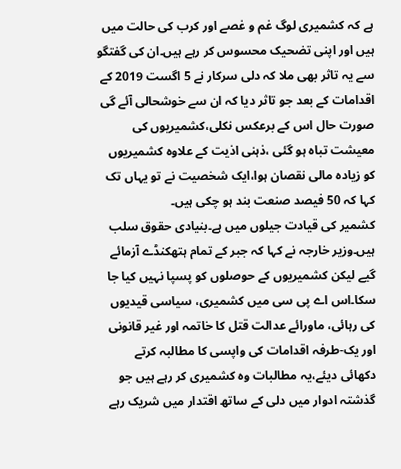ہے کہ کشمیری لوگ غم و غصے اور کرب کی حالت میں ہیں اور اپنی تضحیک محسوس کر رہے ہیں۔ان کی گفتگو سے یہ تاثر بھی ملا کہ دلی سرکار نے 5 اگست 2019 کے اقدامات کے بعد جو تاثر دیا کہ ان سے خوشحالی آئے گی صورت حال اس کے برعکس نکلی،کشمیریوں کی معیشت تباہ ہو گئی ،ذہنی اذیت کے علاوہ کشمیریوں کو زیادہ مالی نقصان ہوا،ایک شخصیت نے تو یہاں تک کہا کہ 50 فیصد صنعت بند ہو چکی ہیں۔
کشمیر کی قیادت جیلوں میں ہے۔بنیادی حقوق سلب ہیں۔وزیر خارجہ نے کہا کہ جبر کے تمام ہتھکنڈے آزمائے گیے لیکن کشمیریوں کے حوصلوں کو پسپا نہیں کیا جا سکا۔اس اے پی سی میں کشمیری، سیاسی قیدیوں کی رہائی، ماورائے عدالت قتل کا خاتمہ اور غیر قانونی اور یک-طرفہ اقدامات کی واپسی کا مطالبہ کرتے دکھائی دیئے،یہ مطالبات وہ کشمیری کر رہے ہیں جو گذشتہ ادوار میں دلی کے ساتھ اقتدار میں شریک رہے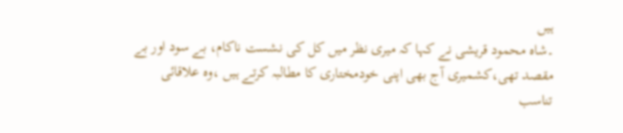ہیں
۔شاہ محمود قریشی نے کہا کہ میری نظر میں کل کی نشست ناکام، بے سود اور بے مقصد تھی،کشمیری آج بھی اپنی خودمختاری کا مطالبہ کرتے ہیں ،وہ علاقائی تناسب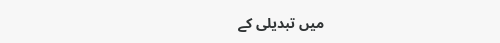میں تبدیلی کے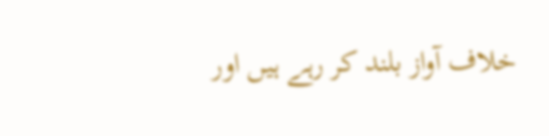خلاف آواز بلند کر رہے ہیں اور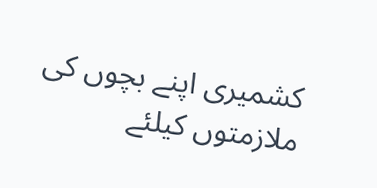کشمیری اپنے بچوں کی ملازمتوں کیلئے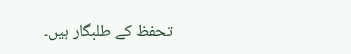تحفظ کے طلبگار ہیں۔